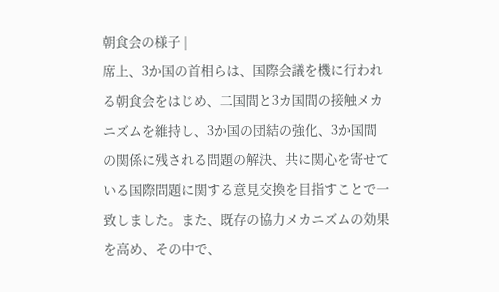朝食会の様子 |
席上、3か国の首相らは、国際会議を機に行われる朝食会をはじめ、二国間と3カ国間の接触メカニズムを維持し、3か国の団結の強化、3か国間の関係に残される問題の解決、共に関心を寄せている国際問題に関する意見交換を目指すことで一致しました。また、既存の協力メカニズムの効果を高め、その中で、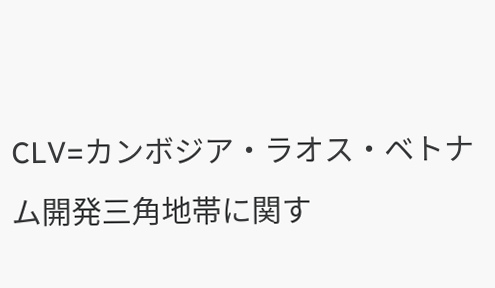CLV=カンボジア・ラオス・ベトナム開発三角地帯に関す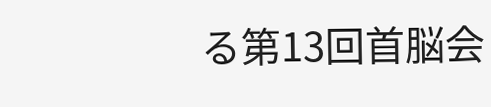る第13回首脳会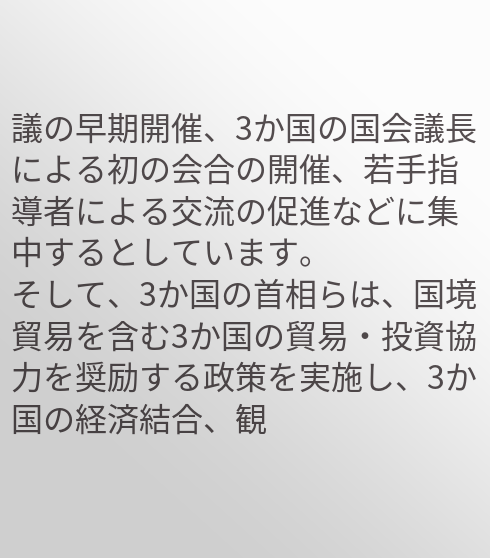議の早期開催、3か国の国会議長による初の会合の開催、若手指導者による交流の促進などに集中するとしています。
そして、3か国の首相らは、国境貿易を含む3か国の貿易・投資協力を奨励する政策を実施し、3か国の経済結合、観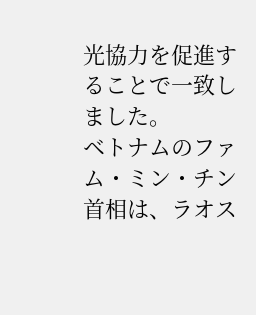光協力を促進することで一致しました。
ベトナムのファム・ミン・チン首相は、ラオス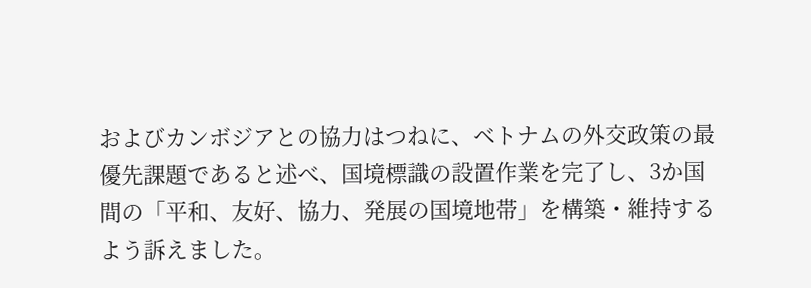およびカンボジアとの協力はつねに、ベトナムの外交政策の最優先課題であると述べ、国境標識の設置作業を完了し、3か国間の「平和、友好、協力、発展の国境地帯」を構築・維持するよう訴えました。